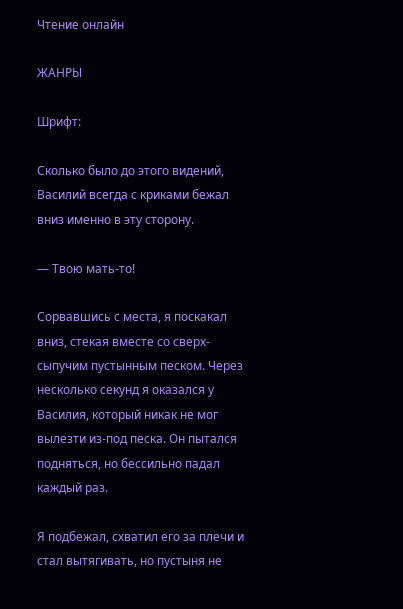Чтение онлайн

ЖАНРЫ

Шрифт:

Сколько было до этого видений, Василий всегда с криками бежал вниз именно в эту сторону.

— Твою мать-то!

Сорвавшись с места, я поскакал вниз, стекая вместе со сверх-сыпучим пустынным песком. Через несколько секунд я оказался у Василия, который никак не мог вылезти из-под песка. Он пытался подняться, но бессильно падал каждый раз.

Я подбежал, схватил его за плечи и стал вытягивать, но пустыня не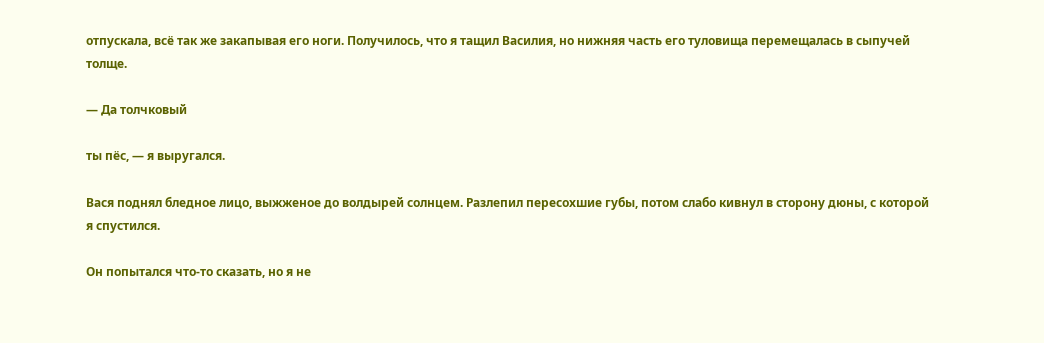отпускала, всё так же закапывая его ноги. Получилось, что я тащил Василия, но нижняя часть его туловища перемещалась в сыпучей толще.

— Да толчковый

ты пёс, — я выругался.

Вася поднял бледное лицо, выжженое до волдырей солнцем. Разлепил пересохшие губы, потом слабо кивнул в сторону дюны, с которой я спустился.

Он попытался что-то сказать, но я не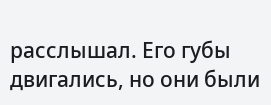расслышал. Его губы двигались, но они были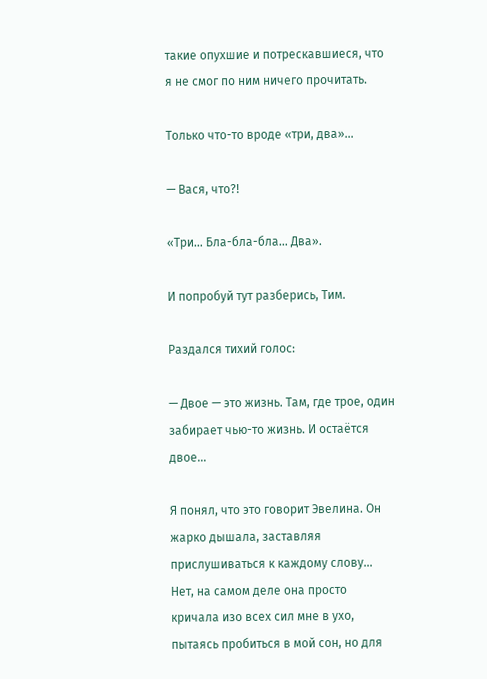такие опухшие и потрескавшиеся, что я не смог по ним ничего прочитать.

Только что-то вроде «три, два»…

— Вася, что?!

«Три… Бла-бла-бла… Два».

И попробуй тут разберись, Тим.

Раздался тихий голос:

— Двое — это жизнь. Там, где трое, один забирает чью-то жизнь. И остаётся двое…

Я понял, что это говорит Эвелина. Он жарко дышала, заставляя прислушиваться к каждому слову… Нет, на самом деле она просто кричала изо всех сил мне в ухо, пытаясь пробиться в мой сон, но для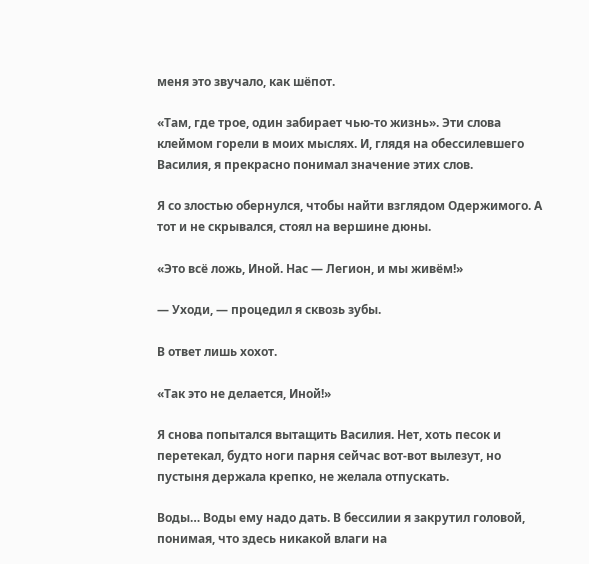меня это звучало, как шёпот.

«Там, где трое, один забирает чью-то жизнь». Эти слова клеймом горели в моих мыслях. И, глядя на обессилевшего Василия, я прекрасно понимал значение этих слов.

Я со злостью обернулся, чтобы найти взглядом Одержимого. А тот и не скрывался, стоял на вершине дюны.

«Это всё ложь, Иной. Нас — Легион, и мы живём!»

— Уходи, — процедил я сквозь зубы.

В ответ лишь хохот.

«Так это не делается, Иной!»

Я снова попытался вытащить Василия. Нет, хоть песок и перетекал, будто ноги парня сейчас вот-вот вылезут, но пустыня держала крепко, не желала отпускать.

Воды… Воды ему надо дать. В бессилии я закрутил головой, понимая, что здесь никакой влаги на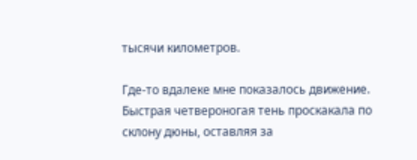тысячи километров.

Где-то вдалеке мне показалось движение. Быстрая четвероногая тень проскакала по склону дюны, оставляя за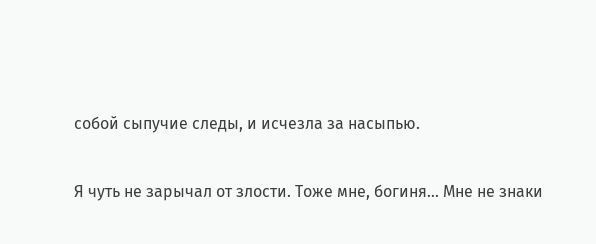собой сыпучие следы, и исчезла за насыпью.

Я чуть не зарычал от злости. Тоже мне, богиня… Мне не знаки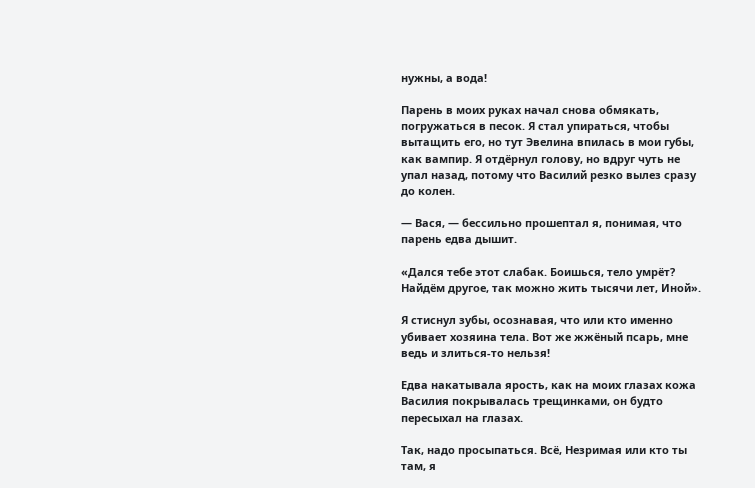нужны, а вода!

Парень в моих руках начал снова обмякать, погружаться в песок. Я стал упираться, чтобы вытащить его, но тут Эвелина впилась в мои губы, как вампир. Я отдёрнул голову, но вдруг чуть не упал назад, потому что Василий резко вылез сразу до колен.

— Вася, — бессильно прошептал я, понимая, что парень едва дышит.

«Дался тебе этот слабак. Боишься, тело умрёт? Найдём другое, так можно жить тысячи лет, Иной».

Я стиснул зубы, осознавая, что или кто именно убивает хозяина тела. Вот же жжёный псарь, мне ведь и злиться-то нельзя!

Едва накатывала ярость, как на моих глазах кожа Василия покрывалась трещинками, он будто пересыхал на глазах.

Так, надо просыпаться. Всё, Незримая или кто ты там, я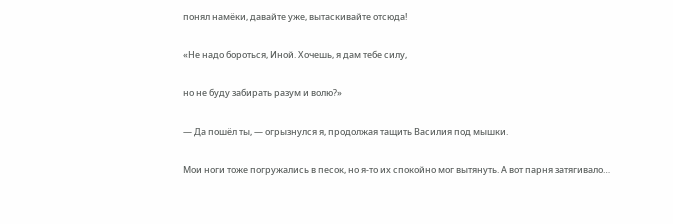понял намёки, давайте уже, вытаскивайте отсюда!

«Не надо бороться, Иной. Хочешь, я дам тебе силу,

но не буду забирать разум и волю?»

— Да пошёл ты, — огрызнулся я, продолжая тащить Василия под мышки.

Мои ноги тоже погружались в песок, но я-то их спокойно мог вытянуть. А вот парня затягивало…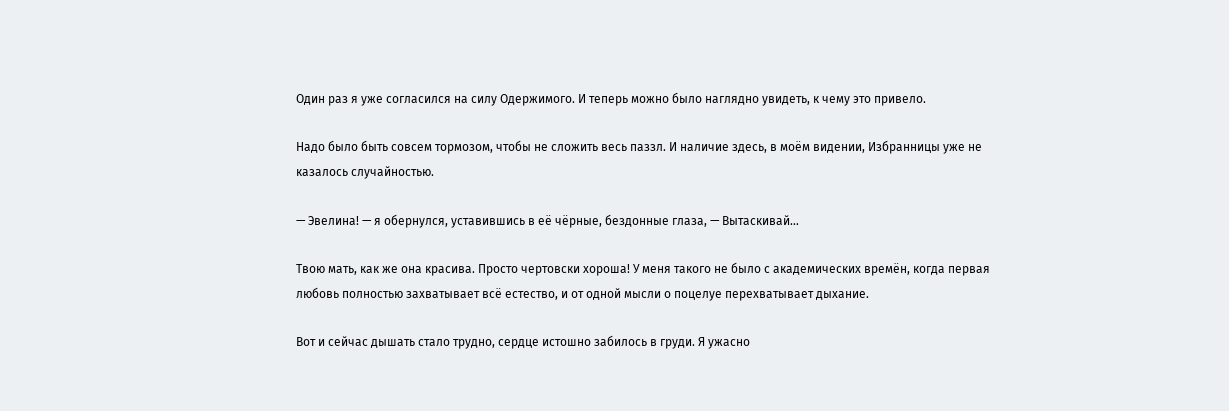Один раз я уже согласился на силу Одержимого. И теперь можно было наглядно увидеть, к чему это привело.

Надо было быть совсем тормозом, чтобы не сложить весь паззл. И наличие здесь, в моём видении, Избранницы уже не казалось случайностью.

— Эвелина! — я обернулся, уставившись в её чёрные, бездонные глаза, — Вытаскивай…

Твою мать, как же она красива. Просто чертовски хороша! У меня такого не было с академических времён, когда первая любовь полностью захватывает всё естество, и от одной мысли о поцелуе перехватывает дыхание.

Вот и сейчас дышать стало трудно, сердце истошно забилось в груди. Я ужасно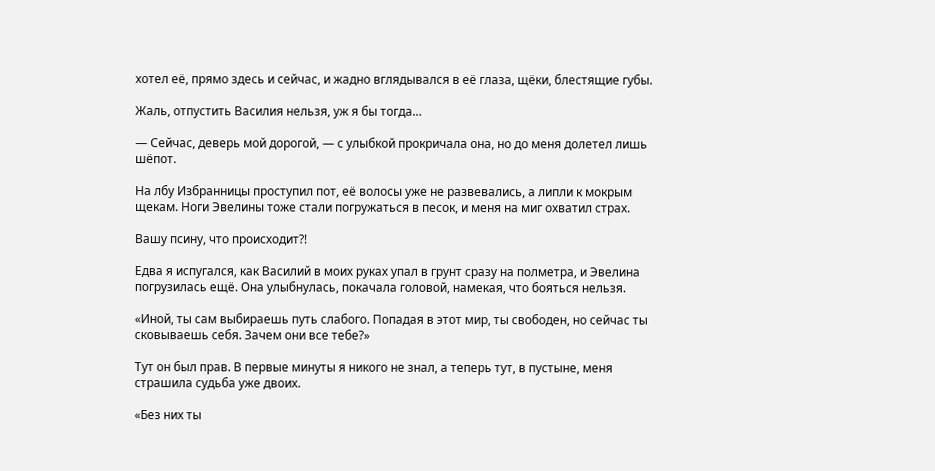хотел её, прямо здесь и сейчас, и жадно вглядывался в её глаза, щёки, блестящие губы.

Жаль, отпустить Василия нельзя, уж я бы тогда…

— Сейчас, деверь мой дорогой, — с улыбкой прокричала она, но до меня долетел лишь шёпот.

На лбу Избранницы проступил пот, её волосы уже не развевались, а липли к мокрым щекам. Ноги Эвелины тоже стали погружаться в песок, и меня на миг охватил страх.

Вашу псину, что происходит?!

Едва я испугался, как Василий в моих руках упал в грунт сразу на полметра, и Эвелина погрузилась ещё. Она улыбнулась, покачала головой, намекая, что бояться нельзя.

«Иной, ты сам выбираешь путь слабого. Попадая в этот мир, ты свободен, но сейчас ты сковываешь себя. Зачем они все тебе?»

Тут он был прав. В первые минуты я никого не знал, а теперь тут, в пустыне, меня страшила судьба уже двоих.

«Без них ты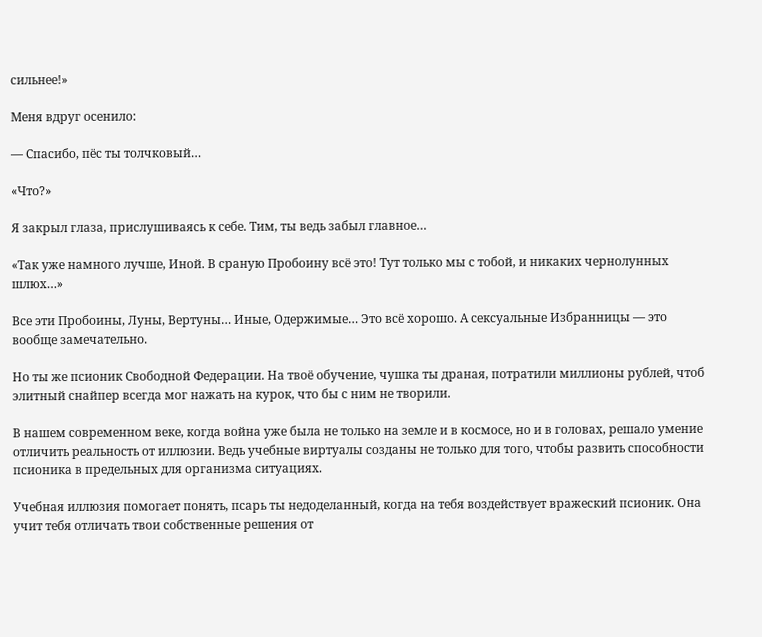сильнее!»

Меня вдруг осенило:

— Спасибо, пёс ты толчковый…

«Что?»

Я закрыл глаза, прислушиваясь к себе. Тим, ты ведь забыл главное…

«Так уже намного лучше, Иной. В сраную Пробоину всё это! Тут только мы с тобой, и никаких чернолунных шлюх…»

Все эти Пробоины, Луны, Вертуны… Иные, Одержимые… Это всё хорошо. А сексуальные Избранницы — это вообще замечательно.

Но ты же псионик Свободной Федерации. На твоё обучение, чушка ты драная, потратили миллионы рублей, чтоб элитный снайпер всегда мог нажать на курок, что бы с ним не творили.

В нашем современном веке, когда война уже была не только на земле и в космосе, но и в головах, решало умение отличить реальность от иллюзии. Ведь учебные виртуалы созданы не только для того, чтобы развить способности псионика в предельных для организма ситуациях.

Учебная иллюзия помогает понять, псарь ты недоделанный, когда на тебя воздействует вражеский псионик. Она учит тебя отличать твои собственные решения от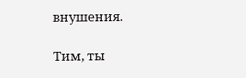внушения.

Тим, ты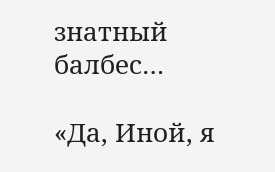знатный балбес…

«Да, Иной, я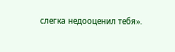слегка недооценил тебя».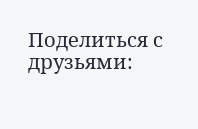Поделиться с друзьями: